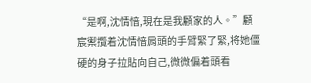“是啊,沈情愔,現在是我顧家的人。”顧宸禦攬着沈情愔肩頭的手臂緊了緊,将她僵硬的身子拉貼向自己,微微偏着頭看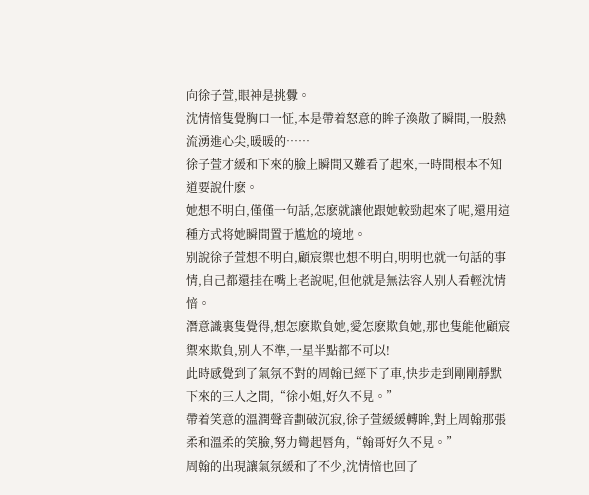向徐子萱,眼神是挑釁。
沈情愔隻覺胸口一怔,本是帶着怒意的眸子渙散了瞬間,一股熱流湧進心尖,暖暖的……
徐子萱才緩和下來的臉上瞬間又難看了起來,一時間根本不知道要說什麽。
她想不明白,僅僅一句話,怎麽就讓他跟她較勁起來了呢,還用這種方式将她瞬間置于尴尬的境地。
别說徐子萱想不明白,顧宸禦也想不明白,明明也就一句話的事情,自己都還挂在嘴上老說呢,但他就是無法容人别人看輕沈情愔。
潛意識裏隻覺得,想怎麽欺負她,愛怎麽欺負她,那也隻能他顧宸禦來欺負,别人不準,一星半點都不可以!
此時感覺到了氣氛不對的周翰已經下了車,快步走到剛剛靜默下來的三人之間,“徐小姐,好久不見。”
帶着笑意的溫潤聲音劃破沉寂,徐子萱緩緩轉眸,對上周翰那張柔和溫柔的笑臉,努力彎起唇角,“翰哥好久不見。”
周翰的出現讓氣氛緩和了不少,沈情愔也回了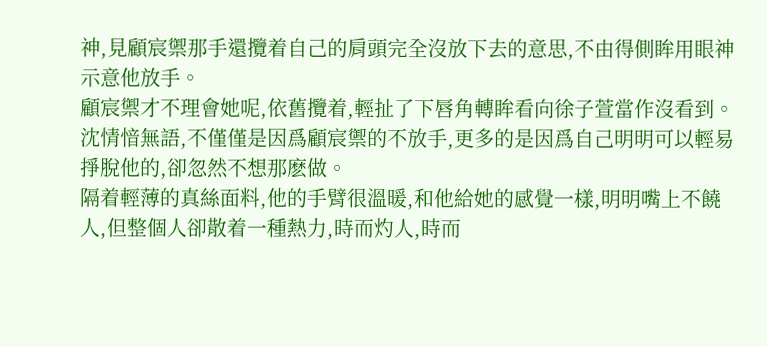神,見顧宸禦那手還攬着自己的肩頭完全沒放下去的意思,不由得側眸用眼神示意他放手。
顧宸禦才不理會她呢,依舊攬着,輕扯了下唇角轉眸看向徐子萱當作沒看到。
沈情愔無語,不僅僅是因爲顧宸禦的不放手,更多的是因爲自己明明可以輕易掙脫他的,卻忽然不想那麽做。
隔着輕薄的真絲面料,他的手臂很溫暖,和他給她的感覺一樣,明明嘴上不饒人,但整個人卻散着一種熱力,時而灼人,時而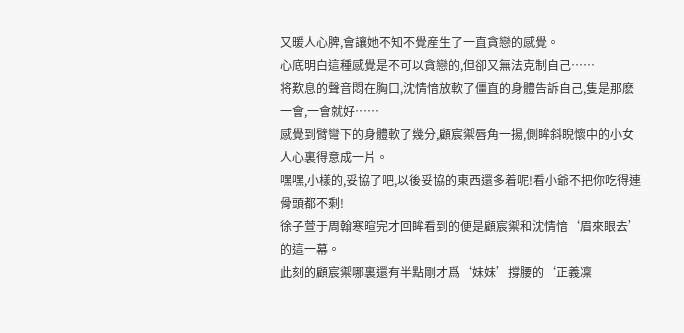又暖人心脾,會讓她不知不覺産生了一直貪戀的感覺。
心底明白這種感覺是不可以貪戀的,但卻又無法克制自己……
将歎息的聲音悶在胸口,沈情愔放軟了僵直的身體告訴自己,隻是那麽一會,一會就好……
感覺到臂彎下的身體軟了幾分,顧宸禦唇角一揚,側眸斜睨懷中的小女人心裏得意成一片。
嘿嘿,小樣的,妥協了吧,以後妥協的東西還多着呢!看小爺不把你吃得連骨頭都不剩!
徐子萱于周翰寒暄完才回眸看到的便是顧宸禦和沈情愔‘眉來眼去’的這一幕。
此刻的顧宸禦哪裏還有半點剛才爲‘妹妹’撐腰的‘正義凜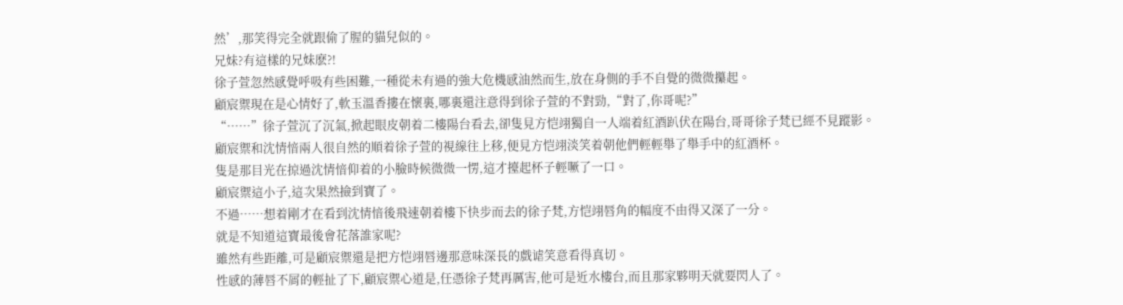然’,那笑得完全就跟偷了腥的貓兒似的。
兄妹?有這樣的兄妹麽?!
徐子萱忽然感覺呼吸有些困難,一種從未有過的強大危機感油然而生,放在身側的手不自覺的微微攥起。
顧宸禦現在是心情好了,軟玉溫香摟在懷裏,哪裏還注意得到徐子萱的不對勁,“對了,你哥呢?”
“……”徐子萱沉了沉氣,掀起眼皮朝着二樓陽台看去,卻隻見方恺翊獨自一人端着紅酒趴伏在陽台,哥哥徐子梵已經不見蹤影。
顧宸禦和沈情愔兩人很自然的順着徐子萱的視線往上移,便見方恺翊淡笑着朝他們輕輕舉了舉手中的紅酒杯。
隻是那目光在掠過沈情愔仰着的小臉時候微微一愣,這才擡起杯子輕噘了一口。
顧宸禦這小子,這次果然撿到寶了。
不過……想着剛才在看到沈情愔後飛速朝着樓下快步而去的徐子梵,方恺翊唇角的幅度不由得又深了一分。
就是不知道這寶最後會花落誰家呢?
雖然有些距離,可是顧宸禦還是把方恺翊唇邊那意味深長的戲谑笑意看得真切。
性感的薄唇不屑的輕扯了下,顧宸禦心道是,任憑徐子梵再厲害,他可是近水樓台,而且那家夥明天就要閃人了。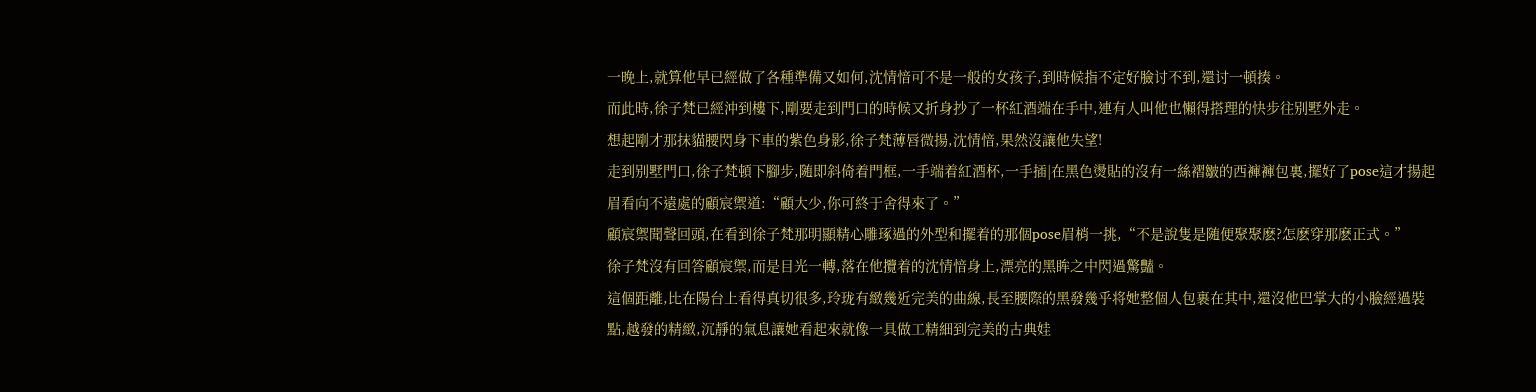一晚上,就算他早已經做了各種準備又如何,沈情愔可不是一般的女孩子,到時候指不定好臉讨不到,還讨一頓揍。
而此時,徐子梵已經沖到樓下,剛要走到門口的時候又折身抄了一杯紅酒端在手中,連有人叫他也懶得搭理的快步往别墅外走。
想起剛才那抹貓腰閃身下車的紫色身影,徐子梵薄唇微揚,沈情愔,果然沒讓他失望!
走到别墅門口,徐子梵頓下腳步,随即斜倚着門框,一手端着紅酒杯,一手插|在黑色燙貼的沒有一絲褶皺的西褲褲包裏,擺好了pose這才揚起眉看向不遠處的顧宸禦道:“顧大少,你可終于舍得來了。”
顧宸禦聞聲回頭,在看到徐子梵那明顯精心雕琢過的外型和擺着的那個pose眉梢一挑,“不是說隻是随便聚聚麽?怎麽穿那麽正式。”
徐子梵沒有回答顧宸禦,而是目光一轉,落在他攬着的沈情愔身上,漂亮的黑眸之中閃過驚豔。
這個距離,比在陽台上看得真切很多,玲珑有緻幾近完美的曲線,長至腰際的黑發幾乎将她整個人包裹在其中,還沒他巴掌大的小臉經過裝點,越發的精緻,沉靜的氣息讓她看起來就像一具做工精細到完美的古典娃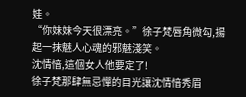娃。
“你妹妹今天很漂亮。”徐子梵唇角微勾,揚起一抹魅人心魂的邪魅淺笑。
沈情愔,這個女人他要定了!
徐子梵那肆無忌憚的目光讓沈情愔秀眉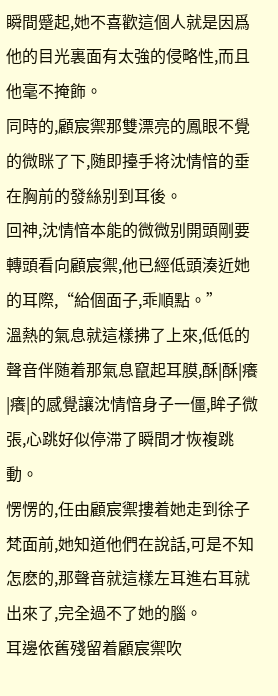瞬間蹙起,她不喜歡這個人就是因爲他的目光裏面有太強的侵略性,而且他毫不掩飾。
同時的,顧宸禦那雙漂亮的鳳眼不覺的微眯了下,随即擡手将沈情愔的垂在胸前的發絲别到耳後。
回神,沈情愔本能的微微别開頭剛要轉頭看向顧宸禦,他已經低頭湊近她的耳際,“給個面子,乖順點。”
溫熱的氣息就這樣拂了上來,低低的聲音伴随着那氣息竄起耳膜,酥|酥|癢|癢|的感覺讓沈情愔身子一僵,眸子微張,心跳好似停滞了瞬間才恢複跳動。
愣愣的,任由顧宸禦摟着她走到徐子梵面前,她知道他們在說話,可是不知怎麽的,那聲音就這樣左耳進右耳就出來了,完全過不了她的腦。
耳邊依舊殘留着顧宸禦吹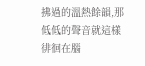拂過的溫熱餘韻,那低低的聲音就這樣徘徊在腦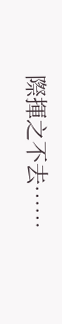際揮之不去……